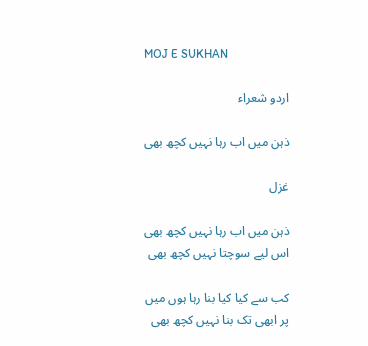MOJ E SUKHAN

اردو شعراء

ذہن میں اب رہا نہیں کچھ بھی

غزل

ذہن میں اب رہا نہیں کچھ بھی
اس لیے سوچتا نہیں کچھ بھی

کب سے کیا کیا بنا رہا ہوں میں
پر ابھی تک بنا نہیں کچھ بھی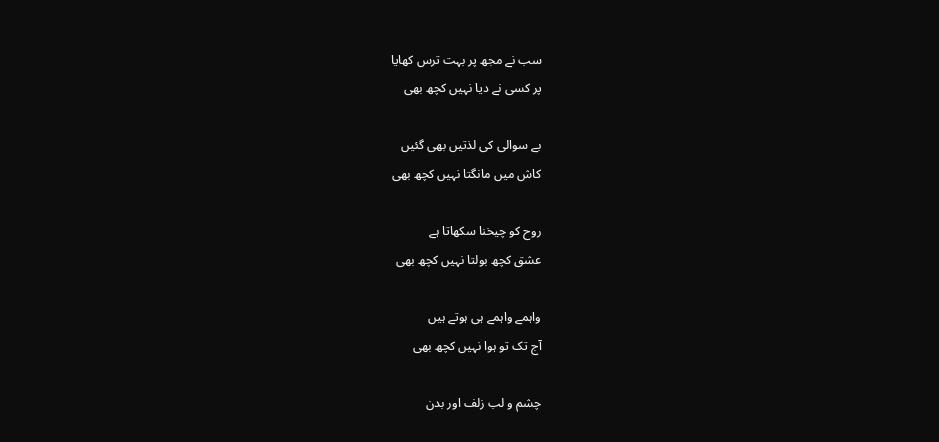سب نے مجھ پر بہت ترس کھایا
پر کسی نے دیا نہیں کچھ بھی

بے سوالی کی لذتیں بھی گئیں
کاش میں مانگتا نہیں کچھ بھی

روح کو چیخنا سکھاتا ہے
عشق کچھ بولتا نہیں کچھ بھی

واہمے واہمے ہی ہوتے ہیں
آج تک تو ہوا نہیں کچھ بھی

چشم و لب زلف اور بدن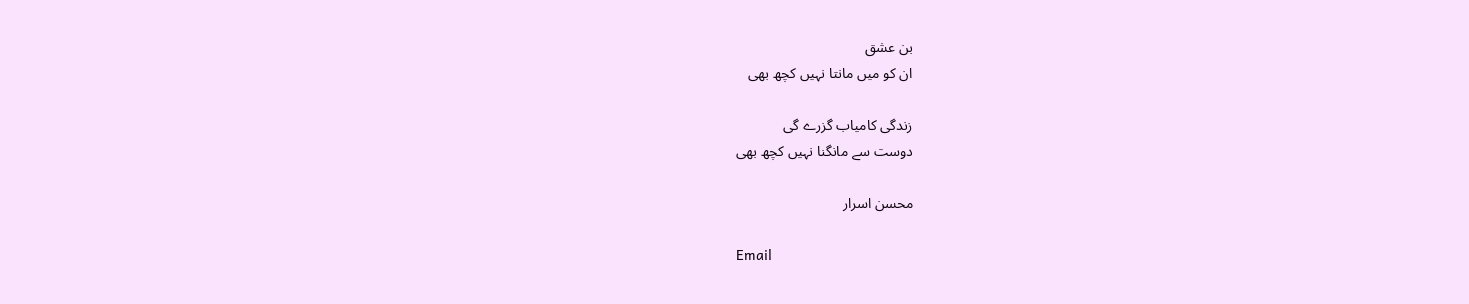بن عشق
ان کو میں مانتا نہیں کچھ بھی

زندگی کامیاب گزرے گی
دوست سے مانگنا نہیں کچھ بھی

محسن اسرار

Email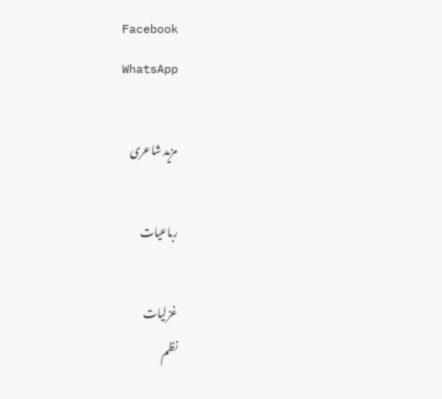Facebook
WhatsApp

مزید شاعری

رباعیات

غزلیات
نظم